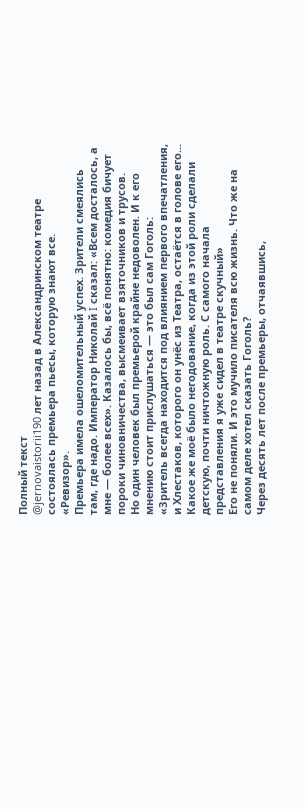Полный текст
@jernovaistorii190 лет назад в Александринском театре состоялась премьера пьесы, которую знают все.
«Ревизор».
Премьера имела ошеломительный успех. Зрители смеялись там, где надо. Император Николай I сказал: «Всем досталось, а мне — более всех». Казалось бы, всё понятно: комедия бичует пороки чиновничества, высмеивает взяточников и трусов.
Но один человек был премьерой крайне недоволен. И к его мнению стоит прислушаться — это был сам Гоголь:
«Зритель всегда находится под влиянием первого впечатления, и Хлестаков, которого он унёс из Театра, остаётся в голове его... Какое же моё было негодование, когда из этой роли сделали детскую, почти ничтожную роль. С самого начала представления я уже сидел в театре скучный»
Его не поняли. И это мучило писателя всю жизнь. Что же на самом деле хотел сказать Гоголь?
Через десять лет после премьеры, отчаявшись,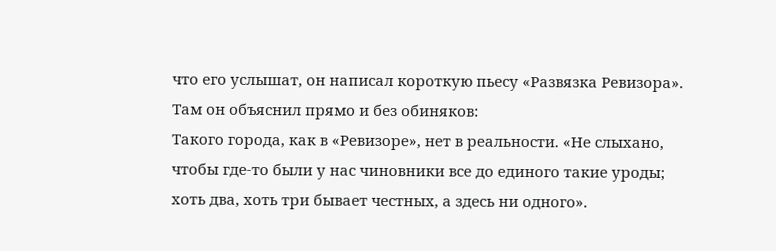что его услышат, он написал короткую пьесу «Развязка Ревизора». Там он объяснил прямо и без обиняков:
Такого города, как в «Ревизоре», нет в реальности. «Не слыхано, чтобы где-то были у нас чиновники все до единого такие уроды; хоть два, хоть три бывает честных, а здесь ни одного».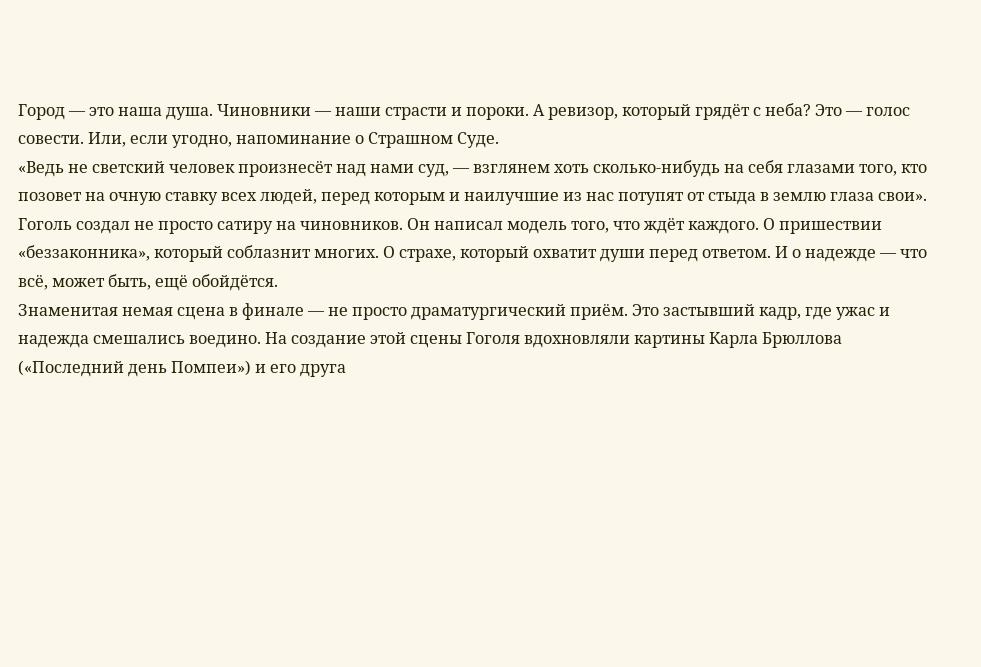Город — это наша душа. Чиновники — наши страсти и пороки. А ревизор, который грядёт с неба? Это — голос совести. Или, если угодно, напоминание о Страшном Суде.
«Ведь не светский человек произнесёт над нами суд, — взглянем хоть сколько-нибудь на себя глазами того, кто позовет на очную ставку всех людей, перед которым и наилучшие из нас потупят от стыда в землю глаза свои».
Гоголь создал не просто сатиру на чиновников. Он написал модель того, что ждёт каждого. О пришествии «беззаконника», который соблазнит многих. О страхе, который охватит души перед ответом. И о надежде — что всё, может быть, ещё обойдётся.
Знаменитая немая сцена в финале — не просто драматургический приём. Это застывший кадр, где ужас и надежда смешались воедино. На создание этой сцены Гоголя вдохновляли картины Карла Брюллова («Последний день Помпеи») и его друга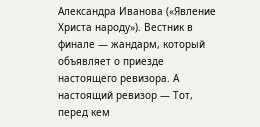Александра Иванова («Явление Христа народу»). Вестник в финале — жандарм, который объявляет о приезде настоящего ревизора. А настоящий ревизор — Тот, перед кем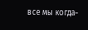все мы когда-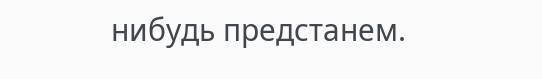нибудь предстанем.